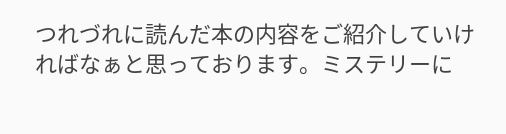つれづれに読んだ本の内容をご紹介していければなぁと思っております。ミステリーに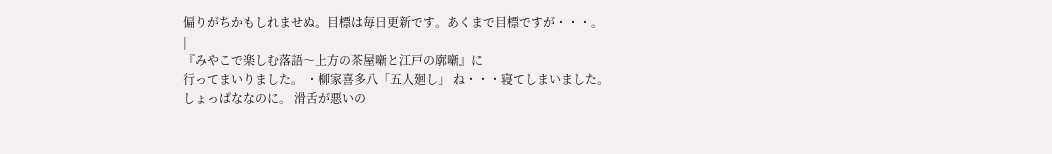偏りがちかもしれませぬ。目標は毎日更新です。あくまで目標ですが・・・。
|
『みやこで楽しむ落語〜上方の茶屋噺と江戸の廓噺』に
行ってまいりました。 ・柳家喜多八「五人廻し」 ね・・・寝てしまいました。 しょっぱななのに。 滑舌が悪いの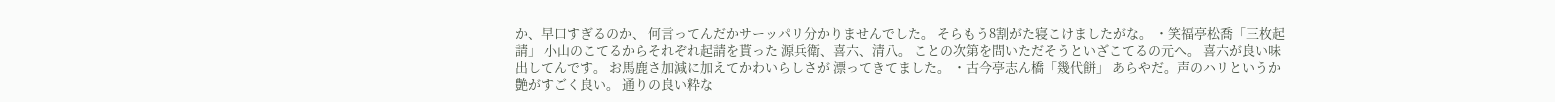か、早口すぎるのか、 何言ってんだかサーッパリ分かりませんでした。 そらもう8割がた寝こけましたがな。 ・笑福亭松喬「三枚起請」 小山のこてるからそれぞれ起請を貰った 源兵衛、喜六、清八。 ことの次第を問いただそうといざこてるの元へ。 喜六が良い味出してんです。 お馬鹿さ加減に加えてかわいらしさが 漂ってきてました。 ・古今亭志ん橋「幾代餅」 あらやだ。声のハリというか艶がすごく良い。 通りの良い粋な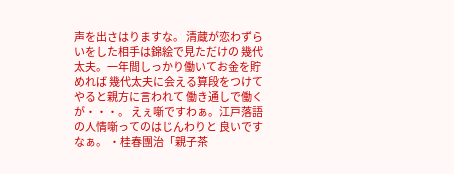声を出さはりますな。 清蔵が恋わずらいをした相手は錦絵で見ただけの 幾代太夫。一年間しっかり働いてお金を貯めれば 幾代太夫に会える算段をつけてやると親方に言われて 働き通しで働くが・・・。 えぇ噺ですわぁ。江戸落語の人情噺ってのはじんわりと 良いですなぁ。 ・桂春團治「親子茶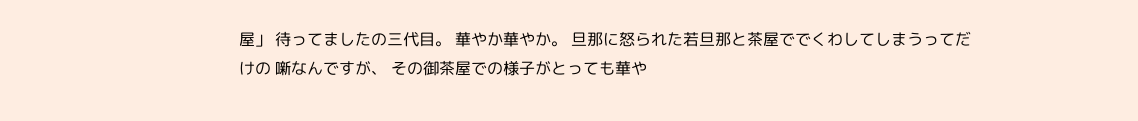屋」 待ってましたの三代目。 華やか華やか。 旦那に怒られた若旦那と茶屋ででくわしてしまうってだけの 噺なんですが、 その御茶屋での様子がとっても華や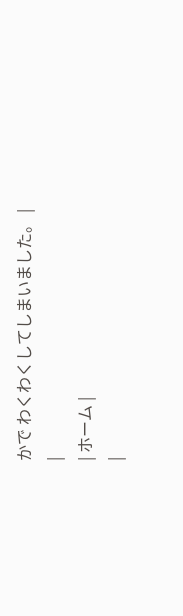かで わくわくしてしまいました。 |
|
| ホーム |
|